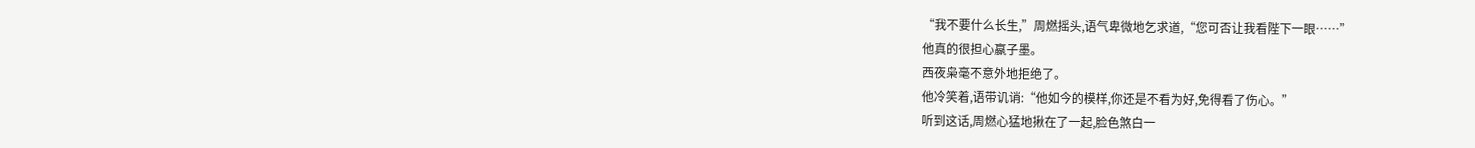“我不要什么长生,”周燃摇头,语气卑微地乞求道,“您可否让我看陛下一眼……”
他真的很担心嬴子墨。
西夜枭毫不意外地拒绝了。
他冷笑着,语带讥诮:“他如今的模样,你还是不看为好,免得看了伤心。”
听到这话,周燃心猛地揪在了一起,脸色煞白一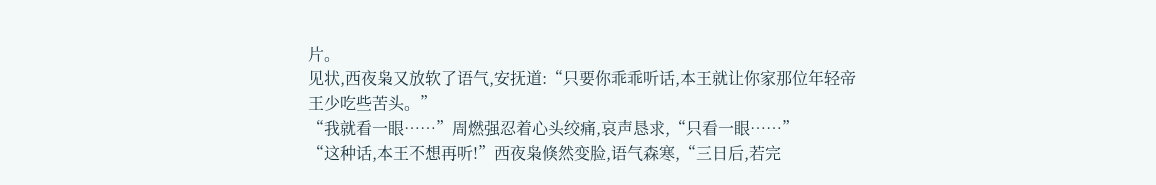片。
见状,西夜枭又放软了语气,安抚道:“只要你乖乖听话,本王就让你家那位年轻帝王少吃些苦头。”
“我就看一眼……”周燃强忍着心头绞痛,哀声恳求,“只看一眼……”
“这种话,本王不想再听!”西夜枭倏然变脸,语气森寒,“三日后,若完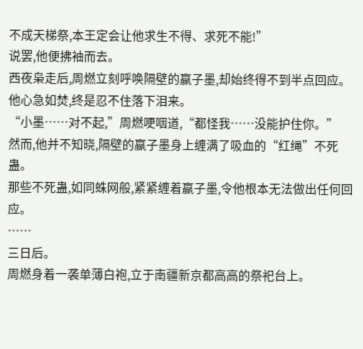不成天梯祭,本王定会让他求生不得、求死不能!”
说罢,他便拂袖而去。
西夜枭走后,周燃立刻呼唤隔壁的嬴子墨,却始终得不到半点回应。
他心急如焚,终是忍不住落下泪来。
“小墨……对不起,”周燃哽咽道,“都怪我……没能护住你。”
然而,他并不知晓,隔壁的嬴子墨身上缠满了吸血的“红绳”不死蛊。
那些不死蛊,如同蛛网般,紧紧缠着嬴子墨,令他根本无法做出任何回应。
……
三日后。
周燃身着一袭单薄白袍,立于南疆新京都高高的祭祀台上。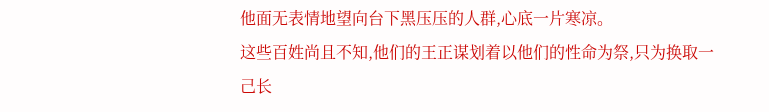他面无表情地望向台下黑压压的人群,心底一片寒凉。
这些百姓尚且不知,他们的王正谋划着以他们的性命为祭,只为换取一己长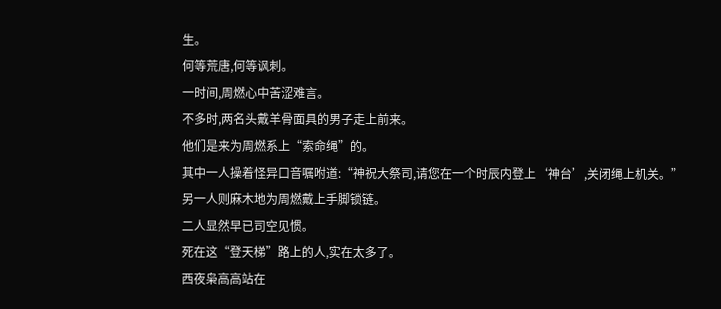生。
何等荒唐,何等讽刺。
一时间,周燃心中苦涩难言。
不多时,两名头戴羊骨面具的男子走上前来。
他们是来为周燃系上“索命绳”的。
其中一人操着怪异口音嘱咐道:“神祝大祭司,请您在一个时辰内登上‘神台’,关闭绳上机关。”
另一人则麻木地为周燃戴上手脚锁链。
二人显然早已司空见惯。
死在这“登天梯”路上的人,实在太多了。
西夜枭高高站在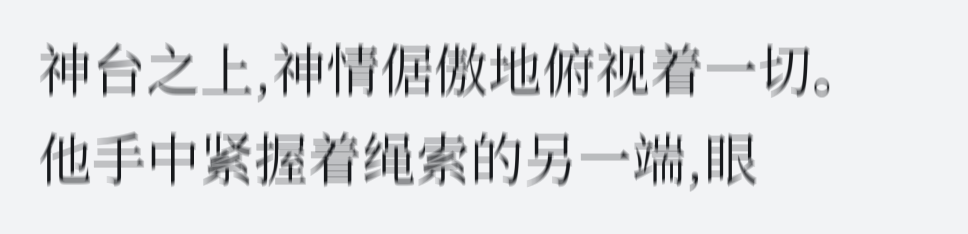神台之上,神情倨傲地俯视着一切。
他手中紧握着绳索的另一端,眼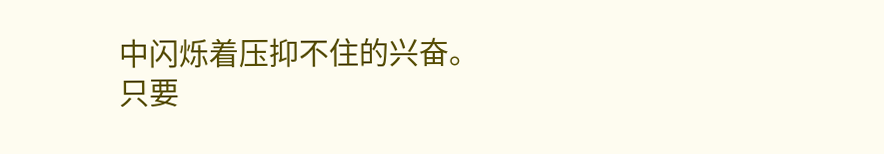中闪烁着压抑不住的兴奋。
只要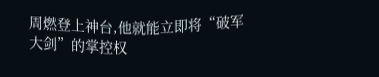周燃登上神台,他就能立即将“破军大剑”的掌控权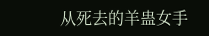从死去的羊蛊女手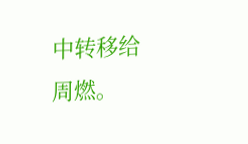中转移给周燃。